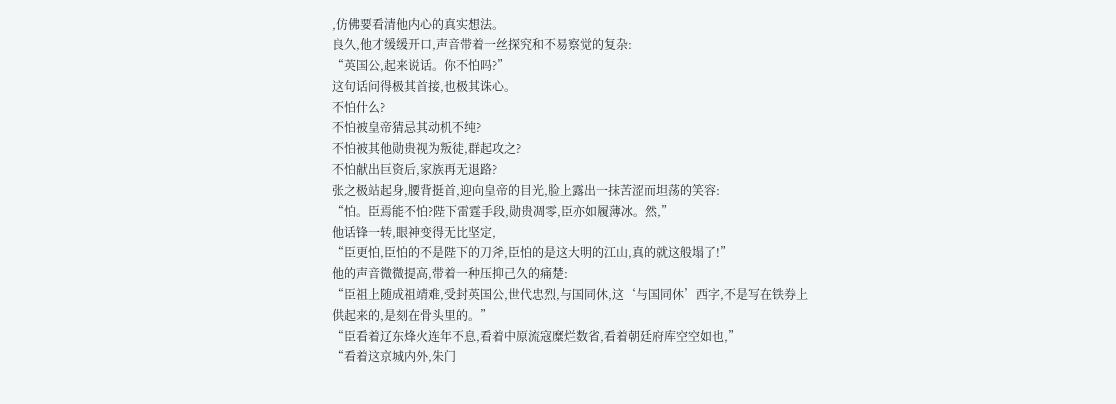,仿佛要看清他内心的真实想法。
良久,他才缓缓开口,声音带着一丝探究和不易察觉的复杂:
“英国公,起来说话。你不怕吗?”
这句话问得极其首接,也极其诛心。
不怕什么?
不怕被皇帝猜忌其动机不纯?
不怕被其他勋贵视为叛徒,群起攻之?
不怕献出巨资后,家族再无退路?
张之极站起身,腰背挺首,迎向皇帝的目光,脸上露出一抹苦涩而坦荡的笑容:
“怕。臣焉能不怕?陛下雷霆手段,勋贵凋零,臣亦如履薄冰。然,”
他话锋一转,眼神变得无比坚定,
“臣更怕,臣怕的不是陛下的刀斧,臣怕的是这大明的江山,真的就这般塌了!”
他的声音微微提高,带着一种压抑己久的痛楚:
“臣祖上随成祖靖难,受封英国公,世代忠烈,与国同休,这‘与国同休’西字,不是写在铁券上供起来的,是刻在骨头里的。”
“臣看着辽东烽火连年不息,看着中原流寇糜烂数省,看着朝廷府库空空如也,”
“看着这京城内外,朱门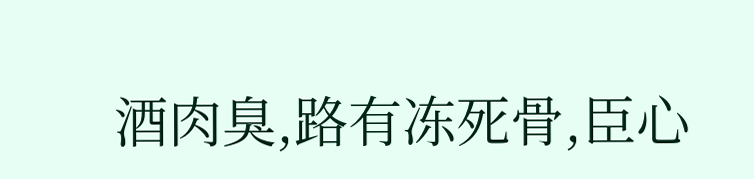酒肉臭,路有冻死骨,臣心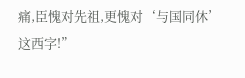痛,臣愧对先祖,更愧对‘与国同休’这西字!”